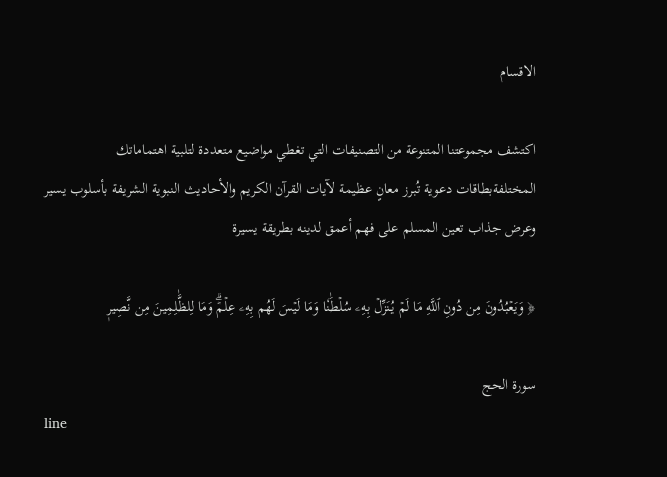الاقسام

اكتشف مجموعتنا المتنوعة من التصنيفات التي تغطي مواضيع متعددة لتلبية اهتماماتك المختلفةبطاقات دعوية تُبرز معانٍ عظيمة لآيات القرآن الكريم والأحاديث النبوية الشريفة بأسلوب يسير وعرض جذاب تعين المسلم على فهم أعمق لدينه بطريقة يسيرة

﴿ وَيَعۡبُدُونَ مِن دُونِ ٱللَّهِ مَا لَمۡ يُنَزِّلۡ بِهِۦ سُلۡطَٰنٗا وَمَا لَيۡسَ لَهُم بِهِۦ عِلۡمٞۗ وَمَا لِلظَّٰلِمِينَ مِن نَّصِيرٖ

سورة الحج
line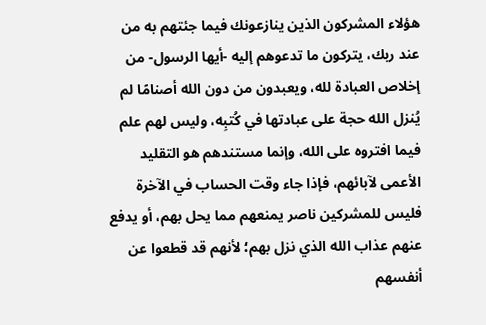هؤلاء المشركون الذين ينازعونك فيما جئتهم به من عند ربك، يتركون ما تدعوهم إليه -أيها الرسول- من إخلاص العبادة لله، ويعبدون من دون الله أصنامًا لم يُنزل الله حجة على عبادتها في كُتبِه، وليس لهم علم فيما افتروه على الله، وإنما مستندهم هو التقليد الأعمى لآبائهم، فإذا جاء وقت الحساب في الآخرة فليس للمشركين ناصر يمنعهم مما يحل بهم، أو يدفع عنهم عذاب الله الذي نزل بهم؛ لأنهم قد قطعوا عن أنفسهم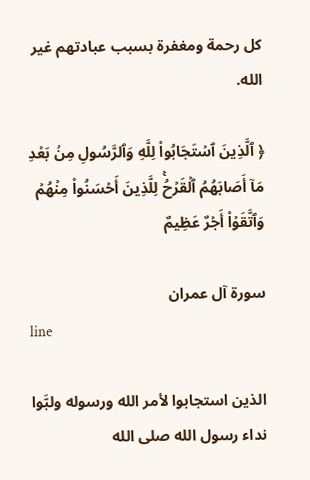كل رحمة ومغفرة بسبب عبادتهم غير الله.

﴿ ٱلَّذِينَ ٱسۡتَجَابُواْ لِلَّهِ وَٱلرَّسُولِ مِنۢ بَعۡدِ مَآ أَصَابَهُمُ ٱلۡقَرۡحُۚ لِلَّذِينَ أَحۡسَنُواْ مِنۡهُمۡ وَٱتَّقَوۡاْ أَجۡرٌ عَظِيمٌ

سورة آل عمران
line

الذين استجابوا لأمر الله ورسوله ولبَّوا نداء رسول الله صلى الله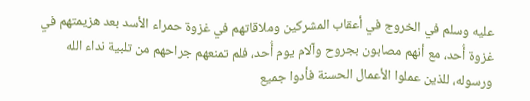عليه وسلم في الخروج في أعقاب المشركين وملاقاتهم في غزوة حمراء الأسد بعد هزيمتهم في غزوة أُحد، مع أنهم مصابون بجروح وآلام يوم أُحد، فلم تمنعهم جراحهم من تلبية نداء الله ورسوله، للذين عملوا الأعمال الحسنة فأدوا جميع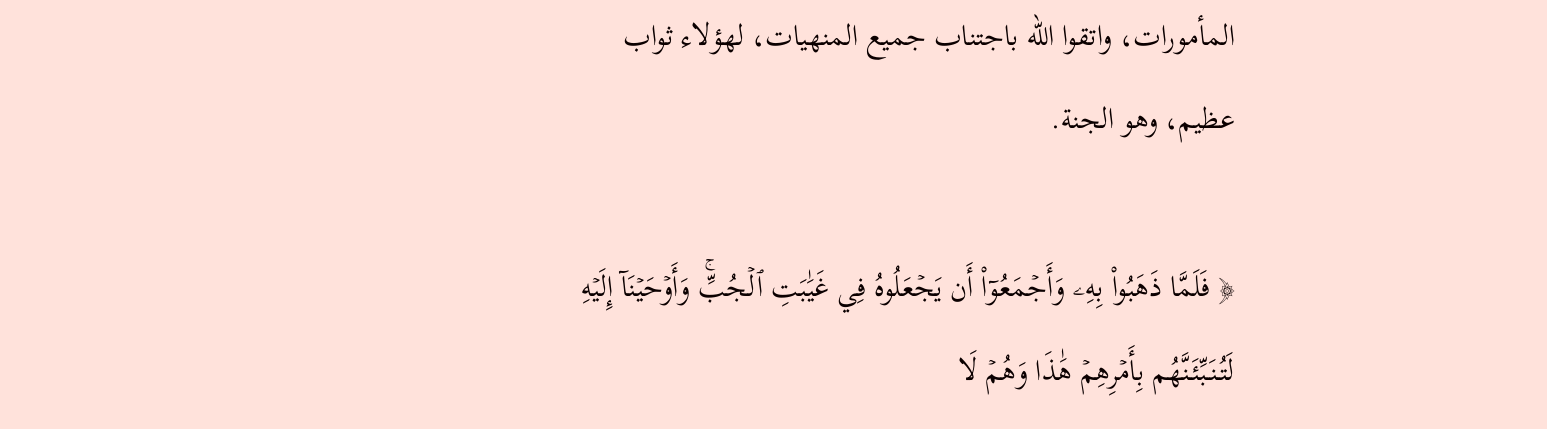المأمورات، واتقوا الله باجتناب جميع المنهيات، لهؤلاء ثواب عظيم، وهو الجنة.

﴿ فَلَمَّا ذَهَبُواْ بِهِۦ وَأَجۡمَعُوٓاْ أَن يَجۡعَلُوهُ فِي غَيَٰبَتِ ٱلۡجُبِّۚ وَأَوۡحَيۡنَآ إِلَيۡهِ لَتُنَبِّئَنَّهُم بِأَمۡرِهِمۡ هَٰذَا وَهُمۡ لَا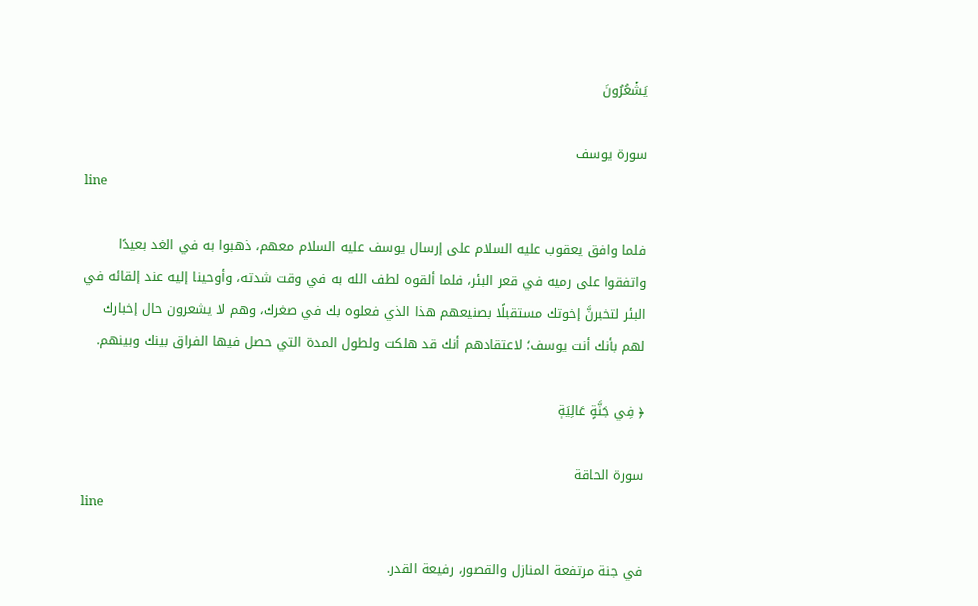يَشۡعُرُونَ

سورة يوسف
line

فلما وافق يعقوب عليه السلام على إرسال يوسف عليه السلام معهم، ذهبوا به في الغد بعيدًا واتفقوا على رميه في قعر البئر، فلما ألقوه لطف الله به في وقت شدته، وأوحينا إليه عند إلقائه في البئر لتخبرنَّ إخوتك مستقبلًا بصنيعهم هذا الذي فعلوه بك في صغرك، وهم لا يشعرون حال إخبارك لهم بأنك أنت يوسف؛ لاعتقادهم أنك قد هلكت ولطول المدة التي حصل فيها الفراق بينك وبينهم.

﴿ فِي جَنَّةٍ عَالِيَةٖ

سورة الحاقة
line

في جنة مرتفعة المنازل والقصور، رفيعة القدر.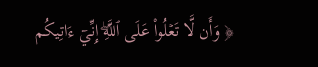﴿ وَأَن لَّا تَعۡلُواْ عَلَى ٱللَّهِۖ إِنِّيٓ ءَاتِيكُم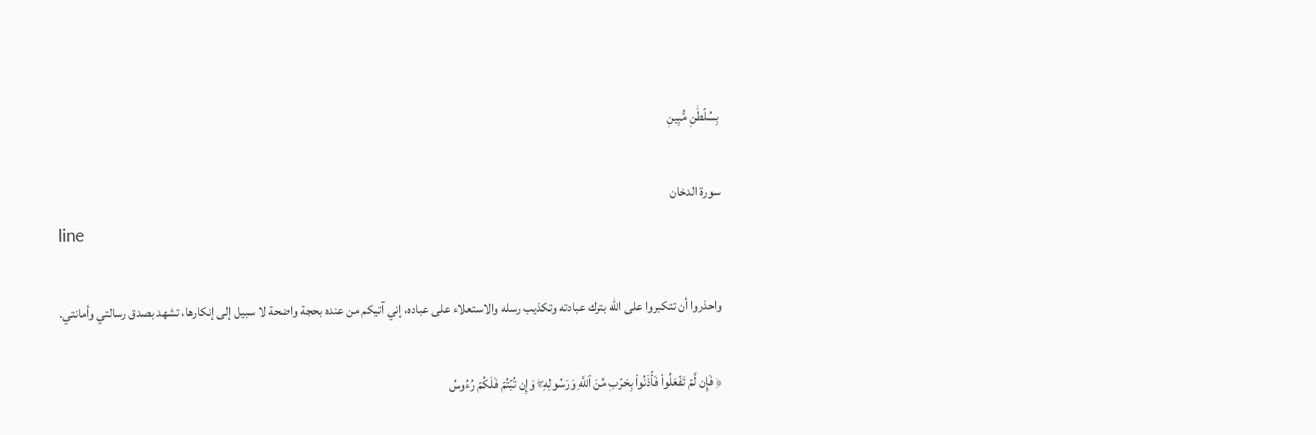بِسُلۡطَٰنٖ مُّبِينٖ

سورة الدخان
line

واحذروا أن تتكبروا على الله بترك عبادته وتكذيب رسله والاستعلاء على عباده، إني آتيكم من عنده بحجة واضحة لا سبيل إلى إنكارها، تشهد بصدق رسالتي وأمانتي.

﴿ فَإِن لَّمۡ تَفۡعَلُواْ فَأۡذَنُواْ بِحَرۡبٖ مِّنَ ٱللَّهِ وَرَسُولِهِۦۖ وَإِن تُبۡتُمۡ فَلَكُمۡ رُءُوسُ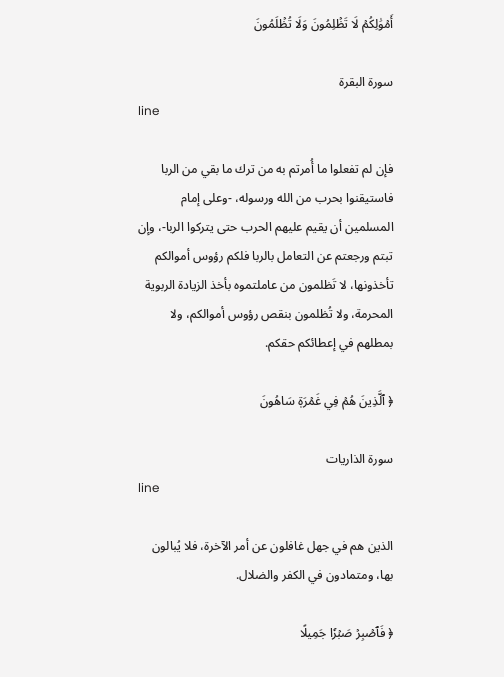أَمۡوَٰلِكُمۡ لَا تَظۡلِمُونَ وَلَا تُظۡلَمُونَ

سورة البقرة
line

فإن لم تفعلوا ما أُمرتم به من ترك ما بقي من الربا فاستيقنوا بحرب من الله ورسوله، -وعلى إمام المسلمين أن يقيم عليهم الحرب حتى يتركوا الربا-، وإن تبتم ورجعتم عن التعامل بالربا فلكم رؤوس أموالكم تأخذونها، لا تَظلمون من عاملتموه بأخذ الزيادة الربوية المحرمة، ولا تُظلمون بنقص رؤوس أموالكم، ولا بمطلهم في إعطائكم حقكم.

﴿ ٱلَّذِينَ هُمۡ فِي غَمۡرَةٖ سَاهُونَ

سورة الذاريات
line

الذين هم في جهل غافلون عن أمر الآخرة، فلا يُبالون بها، ومتمادون في الكفر والضلال.

﴿ فَٱصۡبِرۡ صَبۡرٗا جَمِيلًا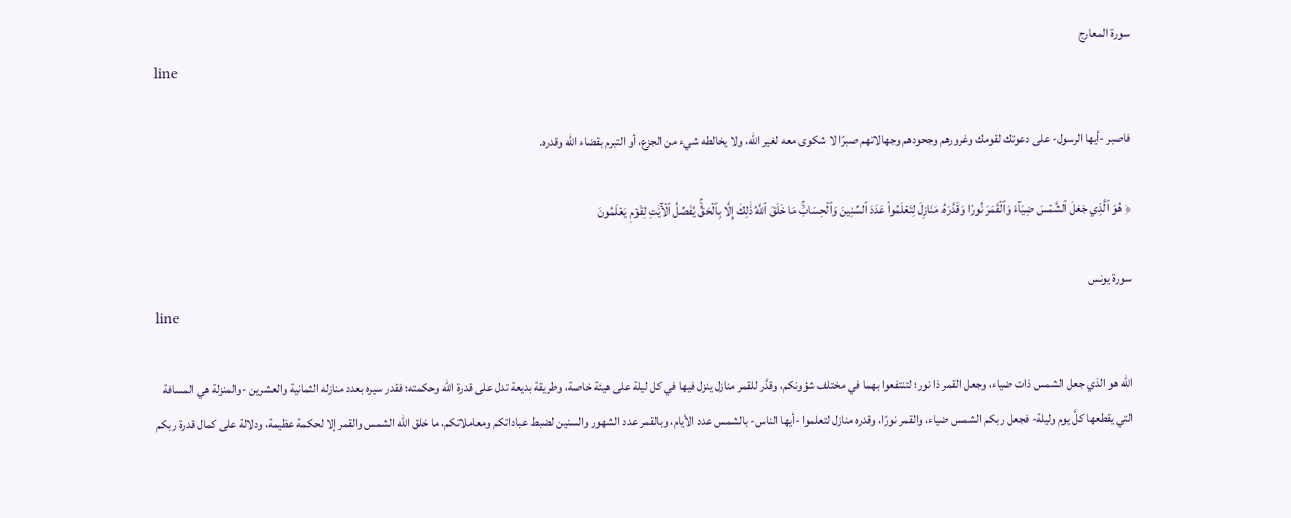سورة المعارج
line

فاصبر -أيها الرسول- على دعوتك لقومك وغرورهم وجحودهم وجهالاتهم صبرًا لا شكوى معه لغير الله، ولا يخالطه شيء من الجزع، أو التبرم بقضاء الله وقدره.

﴿ هُوَ ٱلَّذِي جَعَلَ ٱلشَّمۡسَ ضِيَآءٗ وَٱلۡقَمَرَ نُورٗا وَقَدَّرَهُۥ مَنَازِلَ لِتَعۡلَمُواْ عَدَدَ ٱلسِّنِينَ وَٱلۡحِسَابَۚ مَا خَلَقَ ٱللَّهُ ذَٰلِكَ إِلَّا بِٱلۡحَقِّۚ يُفَصِّلُ ٱلۡأٓيَٰتِ لِقَوۡمٖ يَعۡلَمُونَ

سورة يونس
line

الله هو الذي جعل الشمس ذات ضياء، وجعل القمر ذا نور؛ لتنتفعوا بهما في مختلف شؤونكم، وقدَّر للقمر منازل ينزل فيها في كل ليلة على هيئة خاصة، وطريقة بديعة تدل على قدرة الله وحكمته؛ فقدر سيره بعدد منازله الثمانية والعشرين -والمنزلة هي المسافة التي يقطعها كلَّ يوم وليلة- فجعل ربكم الشمس ضياء، والقمر نورًا، وقدره منازل لتعلموا -أيها الناس- بالشمس عدد الأيام، وبالقمر عدد الشهور والسنين لضبط عباداتكم ومعاملاتكم، ما خلق الله الشمس والقمر إلا لحكمة عظيمة، ودلالة على كمال قدرة ربكم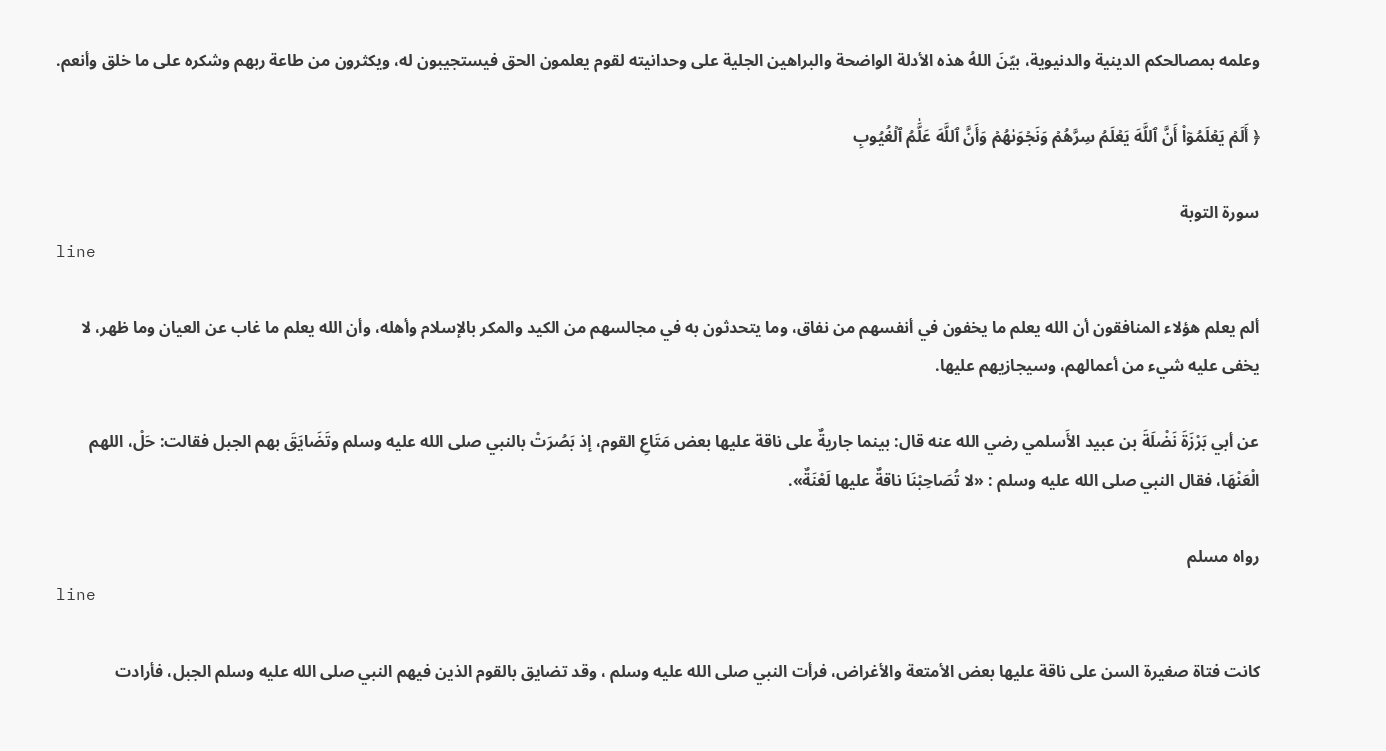وعلمه بمصالحكم الدينية والدنيوية، بيّنَ اللهُ هذه الأدلة الواضحة والبراهين الجلية على وحدانيته لقوم يعلمون الحق فيستجيبون له، ويكثرون من طاعة ربهم وشكره على ما خلق وأنعم.

﴿ أَلَمۡ يَعۡلَمُوٓاْ أَنَّ ٱللَّهَ يَعۡلَمُ سِرَّهُمۡ وَنَجۡوَىٰهُمۡ وَأَنَّ ٱللَّهَ عَلَّٰمُ ٱلۡغُيُوبِ

سورة التوبة
line

ألم يعلم هؤلاء المنافقون أن الله يعلم ما يخفون في أنفسهم من نفاق، وما يتحدثون به في مجالسهم من الكيد والمكر بالإسلام وأهله، وأن الله يعلم ما غاب عن العيان وما ظهر، لا يخفى عليه شيء من أعمالهم، وسيجازيهم عليها.

عن أبي بَرْزَةَ نَضْلَةَ بن عبيد الأَسلمي رضي الله عنه قال: بينما جاريةٌ على ناقة عليها بعض مَتَاعِ القوم، إذ بَصُرَتْ بالنبي صلى الله عليه وسلم وتَضَايَقَ بهم الجبل فقالت: حَلْ، اللهم الْعَنْهَا، فقال النبي صلى الله عليه وسلم : «لا تُصَاحِبْنَا ناقةٌ عليها لَعْنَةٌ».

رواه مسلم
line

كانت فتاة صغيرة السن على ناقة عليها بعض الأمتعة والأغراض، فرأت النبي صلى الله عليه وسلم ، وقد تضايق بالقوم الذين فيهم النبي صلى الله عليه وسلم الجبل، فأرادت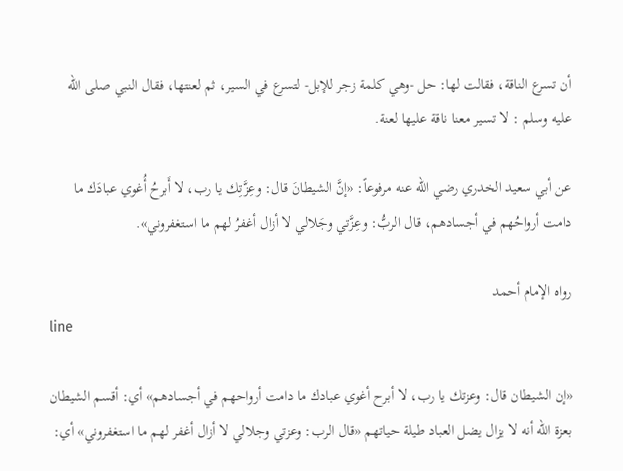أن تسرع الناقة، فقالت لها: حل -وهي كلمة زجر للإبل- لتسرع في السير، ثم لعنتها، فقال النبي صلى الله عليه وسلم : لا تسير معنا ناقة عليها لعنة.

عن أبي سعيد الخدري رضي الله عنه مرفوعاً: «إنَّ الشيطانَ قال: وعِزَّتِك يا رب، لا أَبرحُ أُغوي عبادَك ما دامت أرواحُهم في أجسادهم، قال الربُّ: وعِزَّتي وجَلالي لا أزال أغفرُ لهم ما استغفروني».

رواه الإمام أحمد
line

«إن الشيطان قال: وعزتك يا رب، لا أبرح أغوي عبادك ما دامت أرواحهم في أجسادهم» أي: أقسم الشيطان بعزة الله أنه لا يزال يضل العباد طيلة حياتهم «قال الرب: وعزتي وجلالي لا أزال أغفر لهم ما استغفروني» أي: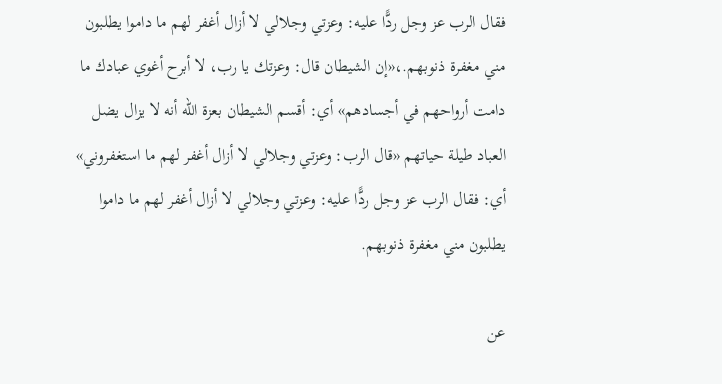فقال الرب عز وجل ردًّا عليه: وعزتي وجلالي لا أزال أغفر لهم ما داموا يطلبون مني مغفرة ذنوبهم.،«إن الشيطان قال: وعزتك يا رب، لا أبرح أغوي عبادك ما دامت أرواحهم في أجسادهم» أي: أقسم الشيطان بعزة الله أنه لا يزال يضل العباد طيلة حياتهم «قال الرب: وعزتي وجلالي لا أزال أغفر لهم ما استغفروني» أي: فقال الرب عز وجل ردًّا عليه: وعزتي وجلالي لا أزال أغفر لهم ما داموا يطلبون مني مغفرة ذنوبهم.

عن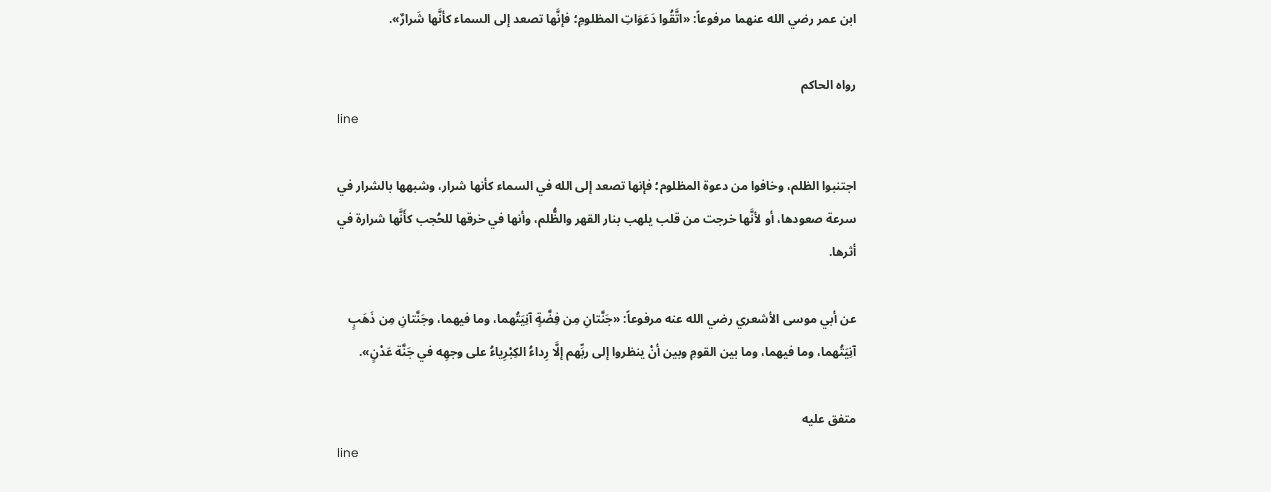ابن عمر رضي الله عنهما مرفوعاً: «اتَّقُوا دَعَوَاتِ المظلومِ؛ فإنَّها تصعد إلى السماء كأنَّها شَرارٌ».

رواه الحاكم
line

اجتنبوا الظلم، وخافوا من دعوة المظلوم؛ فإنها تصعد إلى الله في السماء كأنها شرار، وشبهها بالشرار في سرعة صعودها، أو لأنَّها خرجت من قلب يلهب بنار القهر والظُّلم، وأنها في خرقها للحُجب كأَنَّها شرارة في أثرها.

عن أبي موسى الأشعري رضي الله عنه مرفوعاً: «جَنَّتانِ مِن فِضَّةٍ آنِيَتُهما، وما فيهما، وجَنَّتانِ مِن ذَهَبٍ آنِيَتُهما، وما فيهما، وما بين القومِ وبين أنْ ينظروا إلى ربِّهم إلَّا رِداءُ الكِبْرِياءُ على وجهِه في جَنَّة عَدْنٍ».

متفق عليه
line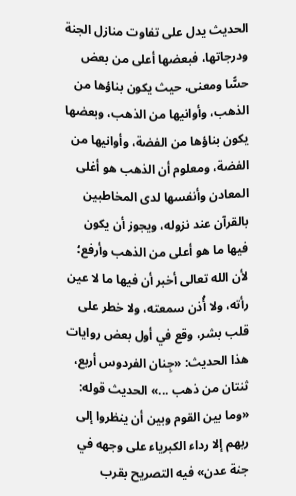الحديث يدل على تفاوت منازل الجنة ودرجاتها، فبعضها أعلى من بعض حسًّا ومعنى، حيث يكون بناؤها من الذهب، وأوانيها من الذهب، وبعضها يكون بناؤها من الفضة، وأوانيها من الفضة، ومعلوم أن الذهب هو أغلى المعادن وأنفسها لدى المخاطبين بالقرآن عند نزوله، ويجوز أن يكون فيها ما هو أعلى من الذهب وأرفع؛ لأن الله تعالى أخبر أن فيها ما لا عين رأته، ولا أُذن سمعته، ولا خطر على قلب بشر، وقع في أول بعض روايات هذا الحديث: «جِنان الفردوس أربع، ثنتان من ذهب ...» الحديث قوله: «وما بين القوم وبين أن ينظروا إلى ربهم إلا رداء الكبرياء على وجهه في جنة عدن» فيه التصريح بقرب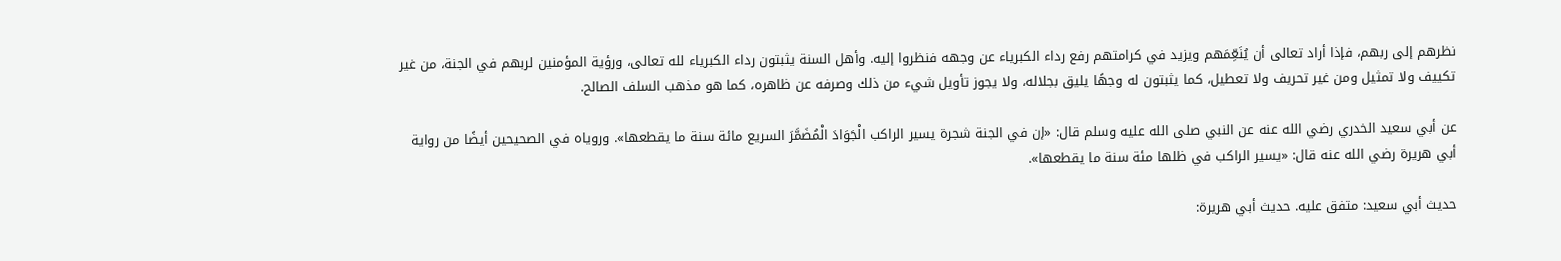نظرهم إلى ربهم، فإذا أراد تعالى أن يُنَعِّمَهم ويزيد في كرامتهم رفع رداء الكبرياء عن وجهه فنظروا إليه. وأهل السنة يثبتون رداء الكبرياء لله تعالى، ورؤية المؤمنين لربهم في الجنة، من غير تكييف ولا تمثيل ومن غير تحريف ولا تعطيل، كما يثبتون له وجهًا يليق بجلاله، ولا يجوز تأويل شيء من ذلك وصرفه عن ظاهره، كما هو مذهب السلف الصالح.

عن أبي سعيد الخدري رضي الله عنه عن النبي صلى الله عليه وسلم قال: «إن في الجنة شجرة يسير الراكب الْجَوَادَ الْمُضَمَّرَ السريع مائة سنة ما يقطعها». وروياه في الصحيحين أيضًا من رواية أبي هريرة رضي الله عنه قال: «يسير الراكب في ظلها مئة سنة ما يقطعها».

حديث أبي سعيد: متفق عليه. حديث أبي هريرة: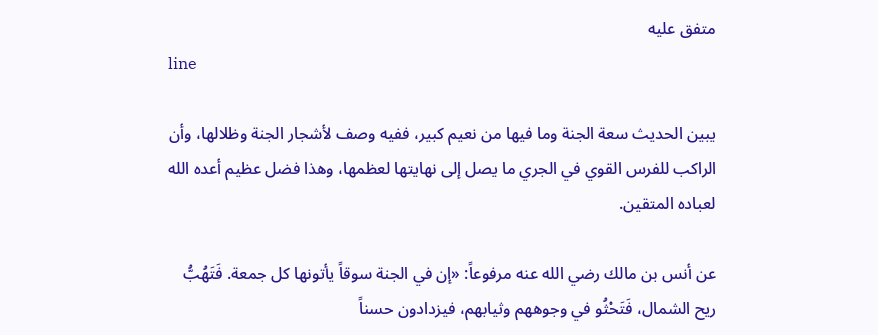متفق عليه
line

يبين الحديث سعة الجنة وما فيها من نعيم كبير، ففيه وصف لأشجار الجنة وظلالها، وأن الراكب للفرس القوي في الجري ما يصل إلى نهايتها لعظمها، وهذا فضل عظيم أعده الله لعباده المتقين.

عن أنس بن مالك رضي الله عنه مرفوعاً: «إن في الجنة سوقاً يأتونها كل جمعة. فَتَهُبُّ ريح الشمال، فَتَحْثُو في وجوههم وثيابهم، فيزدادون حسناً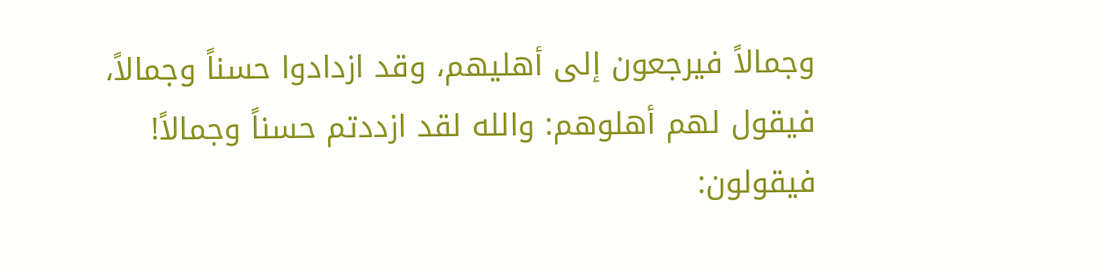وجمالاً فيرجعون إلى أهليهم، وقد ازدادوا حسناً وجمالاً، فيقول لهم أهلوهم: والله لقد ازددتم حسناً وجمالاً! فيقولون: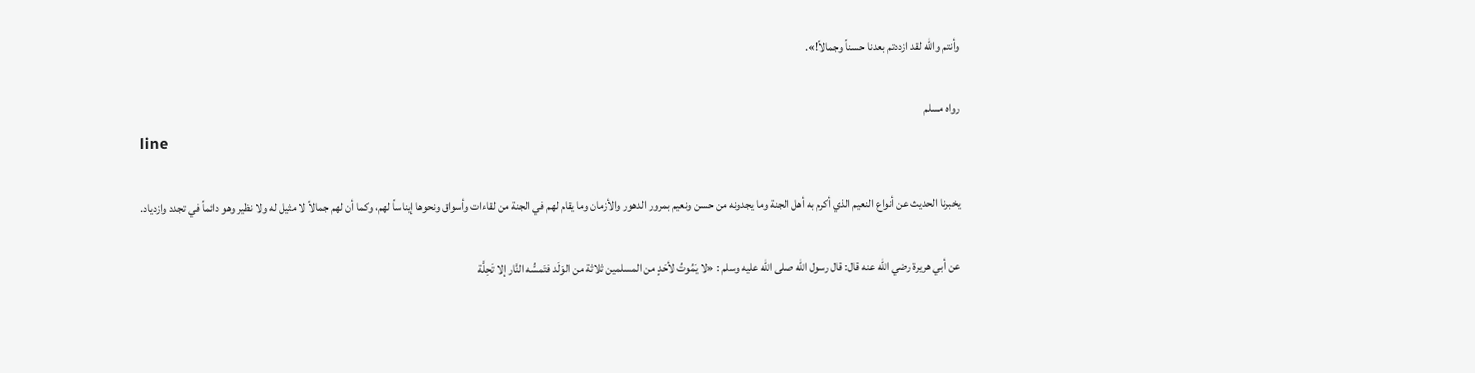وأنتم والله لقد ازددتم بعدنا حسناً وجمالاً!».

رواه مسلم
line

يخبرنا الحديث عن أنواع النعيم الذي أكرم به أهل الجنة وما يجدونه من حسن ونعيم بمرور الدهور والأزمان وما يقام لهم في الجنة من لقاءات وأسواق ونحوها إيناساً لهم، وكما أن لهم جمالاً لا مثيل له ولا نظير وهو دائماً في تجدد وازدياد.

عن أبي هريرة رضي الله عنه قال: قال رسول الله صلى الله عليه وسلم : «لا يَمُوتُ لأحَدٍ من المسلمين ثلاثة من الوَلَد فتَمسُّه النَّار إلا تَحِلَّة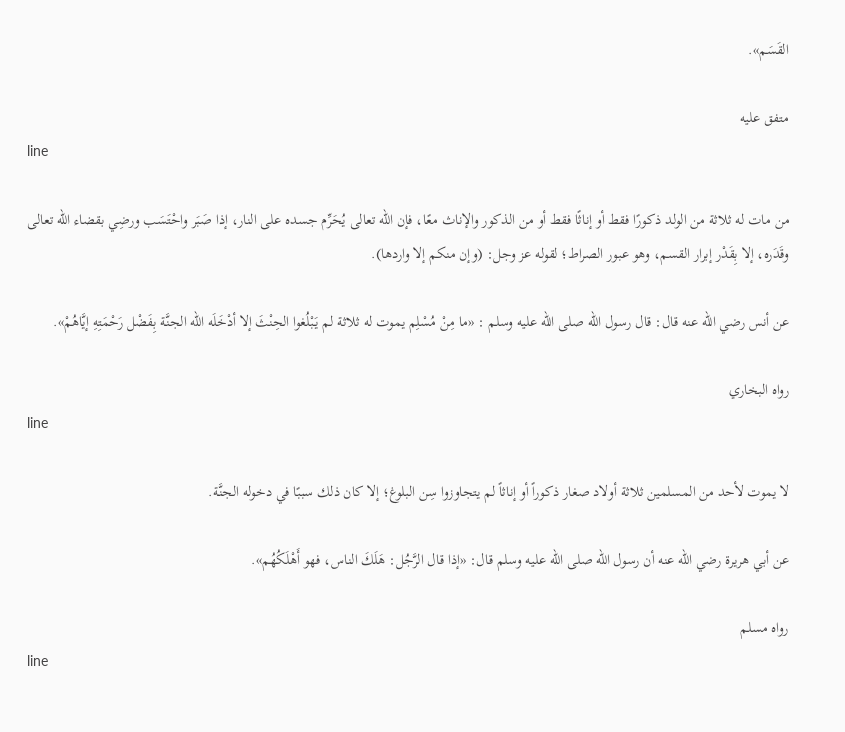القَسَم».

متفق عليه
line

من مات له ثلاثة من الولد ذكورًا فقط أو إناثًا فقط أو من الذكور والإناث معًا، فإن الله تعالى يُحَرِّم جسده على النار، إذا صَبَر واحْتَسَب ورضِي بقضاء الله تعالى وقَدَره، إلا بِقَدْر إبرار القسم، وهو عبور الصراط؛ لقوله عز وجل: (وإن منكم إلا واردها).

عن أنس رضي الله عنه قال: قال رسول الله صلى الله عليه وسلم : «ما مِنْ مُسْلِم يموت له ثلاثة لم يَبْلُغوا الحِنْثَ إلا أدْخَلَه الله الجنَّة بِفَضْل رَحْمَتِهِ إيَّاهُمْ».

رواه البخاري
line

لا يموت لأحد من المسلمين ثلاثة أولاد صغار ذكوراً أو إناثاً لم يتجاوزوا سِن البلوغ؛ إلا كان ذلك سببًا في دخوله الجنَّة.

عن أبي هريرة رضي الله عنه أن رسول الله صلى الله عليه وسلم قال: «إذا قال الرَّجُل: هَلَكَ الناس، فهو أَهْلَكُهُم».

رواه مسلم
line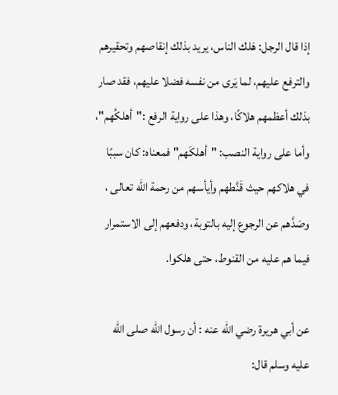إذا قال الرجل: هَلك الناس، يريد بذلك إنقاصهم وتحقيرهم والترفع عليهم، لما يَرى من نفسه فضلا عليهم، فقد صار بذلك أعظمهم هلاكًا، وهذا على رواية الرفع :"أهلكُهم"، وأما على رواية النصب: "أهلكَهم" فمعناه: كان سببًا في هلاكهم حيث قَنَّطهم وأيأسهم من رحمة الله تعالى ، وصَدَّهم عن الرجوع إليه بالتوبة، ودفعهم إلى الاستمرار فيما هم عليه من القنوط، حتى هلكوا.

عن أبي هريرة رضي الله عنه : أن رسول الله صلى الله عليه وسلم قال: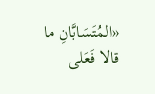«المُتَسَابَّانِ ما قالا فَعَلى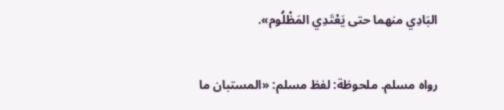البَادِي منهما حتى يَعْتَدِي المَظْلُوم».

رواه مسلم. ملحوظة: لفظ مسلم: «المستبان ما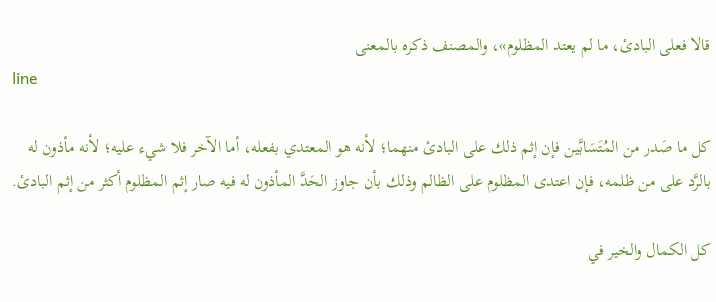قالا فعلى البادئ، ما لم يعتد المظلوم»، والمصنف ذكره بالمعنى
line

كل ما صَدر من المُتَسَابَّين فإن إثم ذلك على البادئ منهما؛ لأنه هو المعتدي بفعله، أما الآخر فلا شيء عليه؛ لأنه مأذون له بالرَّد على من ظلمه، فإن اعتدى المظلوم على الظالم وذلك بأن جاوز الحَدَّ المأذون له فيه صار إثم المظلوم أكثر من إثم البادئ.

كل الكمال والخير في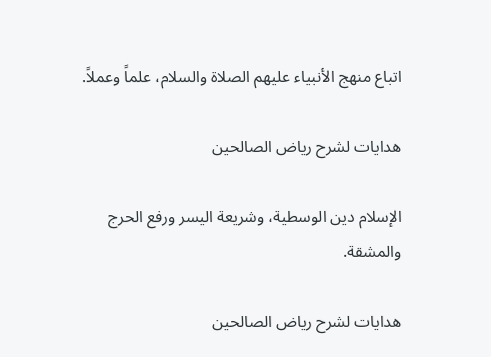اتباع منهج الأنبياء عليهم الصلاة والسلام، علماً وعملاً.

هدايات لشرح رياض الصالحين

الإسلام دين الوسطية، وشريعة اليسر ورفع الحرج والمشقة.

هدايات لشرح رياض الصالحين